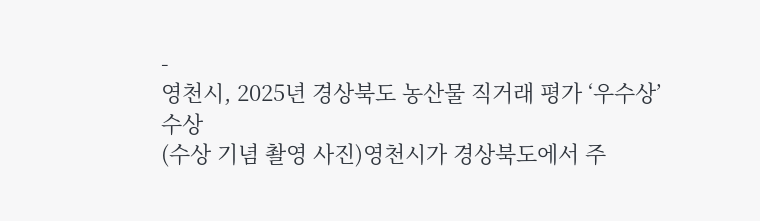-
영천시, 2025년 경상북도 농산물 직거래 평가 ‘우수상’ 수상
(수상 기념 촬영 사진)영천시가 경상북도에서 주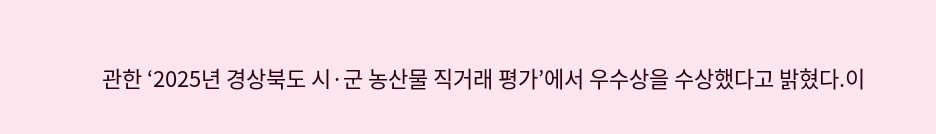관한 ‘2025년 경상북도 시·군 농산물 직거래 평가’에서 우수상을 수상했다고 밝혔다.이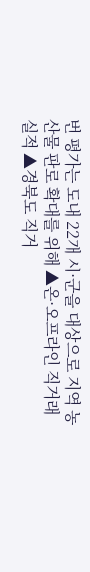번 평가는 도내 22개 시·군을 대상으로 지역 농산물 판로 확대를 위해 ▲온·오프라인 직거래 실적 ▲경북도 직거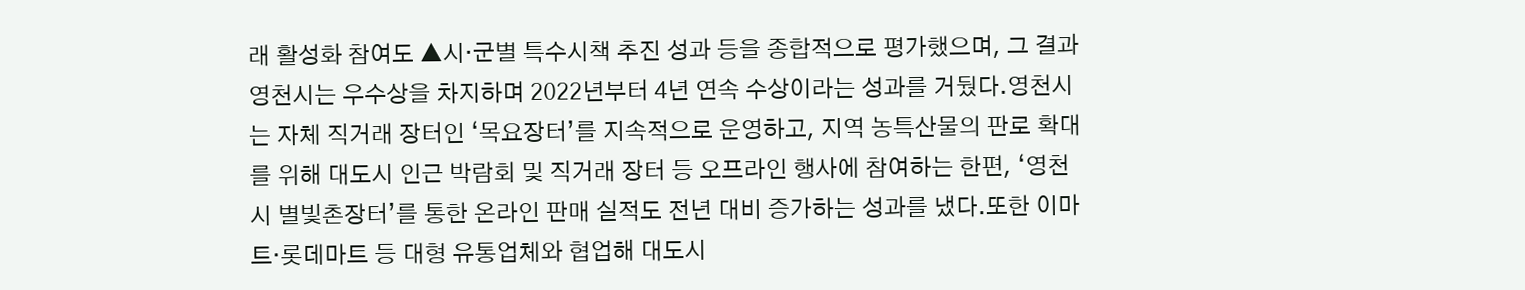래 활성화 참여도 ▲시·군별 특수시책 추진 성과 등을 종합적으로 평가했으며, 그 결과 영천시는 우수상을 차지하며 2022년부터 4년 연속 수상이라는 성과를 거뒀다.영천시는 자체 직거래 장터인 ‘목요장터’를 지속적으로 운영하고, 지역 농특산물의 판로 확대를 위해 대도시 인근 박람회 및 직거래 장터 등 오프라인 행사에 참여하는 한편, ‘영천시 별빛촌장터’를 통한 온라인 판매 실적도 전년 대비 증가하는 성과를 냈다.또한 이마트·롯데마트 등 대형 유통업체와 협업해 대도시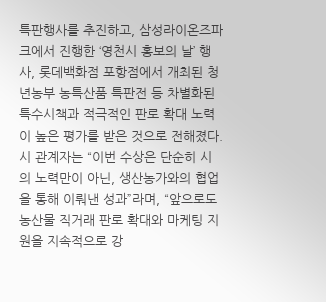특판행사를 추진하고, 삼성라이온즈파크에서 진행한 ‘영천시 홍보의 날’ 행사, 롯데백화점 포항점에서 개최된 청년농부 농특산품 특판전 등 차별화된 특수시책과 적극적인 판로 확대 노력이 높은 평가를 받은 것으로 전해졌다.시 관계자는 “이번 수상은 단순히 시의 노력만이 아닌, 생산농가와의 협업을 통해 이뤄낸 성과”라며, “앞으로도 농산물 직거래 판로 확대와 마케팅 지원을 지속적으로 강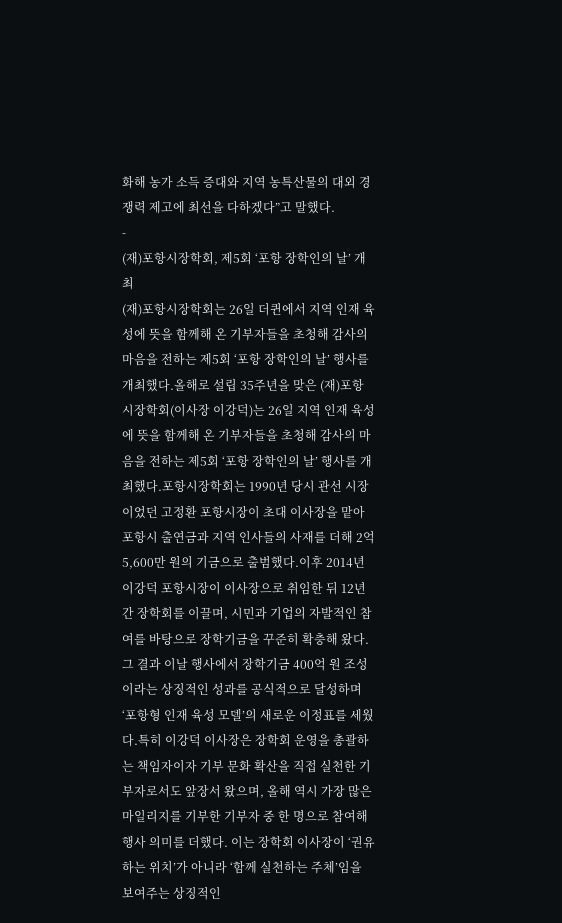화해 농가 소득 증대와 지역 농특산물의 대외 경쟁력 제고에 최선을 다하겠다”고 말했다.
-
(재)포항시장학회, 제5회 ‘포항 장학인의 날’ 개최
(재)포항시장학회는 26일 더퀸에서 지역 인재 육성에 뜻을 함께해 온 기부자들을 초청해 감사의 마음을 전하는 제5회 ‘포항 장학인의 날’ 행사를 개최했다.올해로 설립 35주년을 맞은 (재)포항시장학회(이사장 이강덕)는 26일 지역 인재 육성에 뜻을 함께해 온 기부자들을 초청해 감사의 마음을 전하는 제5회 ‘포항 장학인의 날’ 행사를 개최했다.포항시장학회는 1990년 당시 관선 시장이었던 고정환 포항시장이 초대 이사장을 맡아 포항시 출연금과 지역 인사들의 사재를 더해 2억 5,600만 원의 기금으로 출범했다.이후 2014년 이강덕 포항시장이 이사장으로 취임한 뒤 12년간 장학회를 이끌며, 시민과 기업의 자발적인 참여를 바탕으로 장학기금을 꾸준히 확충해 왔다. 그 결과 이날 행사에서 장학기금 400억 원 조성이라는 상징적인 성과를 공식적으로 달성하며 ‘포항형 인재 육성 모델’의 새로운 이정표를 세웠다.특히 이강덕 이사장은 장학회 운영을 총괄하는 책임자이자 기부 문화 확산을 직접 실천한 기부자로서도 앞장서 왔으며, 올해 역시 가장 많은 마일리지를 기부한 기부자 중 한 명으로 참여해 행사 의미를 더했다. 이는 장학회 이사장이 ‘권유하는 위치’가 아니라 ‘함께 실천하는 주체’임을 보여주는 상징적인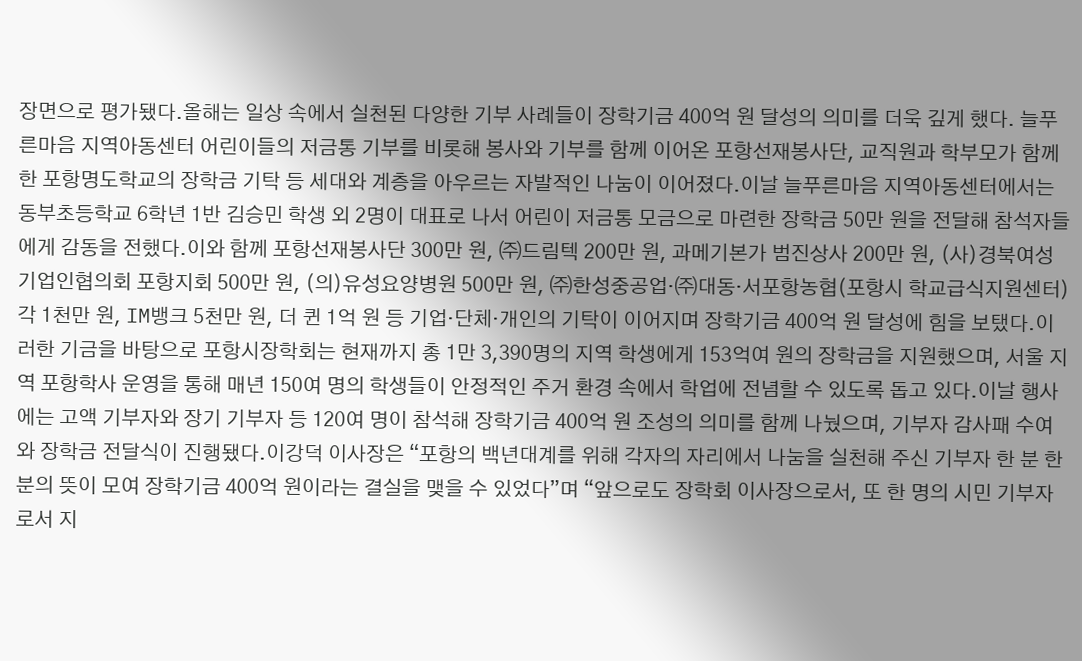장면으로 평가됐다.올해는 일상 속에서 실천된 다양한 기부 사례들이 장학기금 400억 원 달성의 의미를 더욱 깊게 했다. 늘푸른마음 지역아동센터 어린이들의 저금통 기부를 비롯해 봉사와 기부를 함께 이어온 포항선재봉사단, 교직원과 학부모가 함께한 포항명도학교의 장학금 기탁 등 세대와 계층을 아우르는 자발적인 나눔이 이어졌다.이날 늘푸른마음 지역아동센터에서는 동부초등학교 6학년 1반 김승민 학생 외 2명이 대표로 나서 어린이 저금통 모금으로 마련한 장학금 50만 원을 전달해 참석자들에게 감동을 전했다.이와 함께 포항선재봉사단 300만 원, ㈜드림텍 200만 원, 과메기본가 범진상사 200만 원, (사)경북여성기업인협의회 포항지회 500만 원, (의)유성요양병원 500만 원, ㈜한성중공업·㈜대동·서포항농협(포항시 학교급식지원센터) 각 1천만 원, IM뱅크 5천만 원, 더 퀸 1억 원 등 기업·단체·개인의 기탁이 이어지며 장학기금 400억 원 달성에 힘을 보탰다.이러한 기금을 바탕으로 포항시장학회는 현재까지 총 1만 3,390명의 지역 학생에게 153억여 원의 장학금을 지원했으며, 서울 지역 포항학사 운영을 통해 매년 150여 명의 학생들이 안정적인 주거 환경 속에서 학업에 전념할 수 있도록 돕고 있다.이날 행사에는 고액 기부자와 장기 기부자 등 120여 명이 참석해 장학기금 400억 원 조성의 의미를 함께 나눴으며, 기부자 감사패 수여와 장학금 전달식이 진행됐다.이강덕 이사장은 “포항의 백년대계를 위해 각자의 자리에서 나눔을 실천해 주신 기부자 한 분 한 분의 뜻이 모여 장학기금 400억 원이라는 결실을 맺을 수 있었다”며 “앞으로도 장학회 이사장으로서, 또 한 명의 시민 기부자로서 지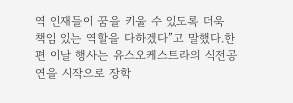역 인재들이 꿈을 키울 수 있도록 더욱 책임 있는 역할을 다하겠다”고 말했다.한편 이날 행사는 유스오케스트라의 식전공연을 시작으로 장학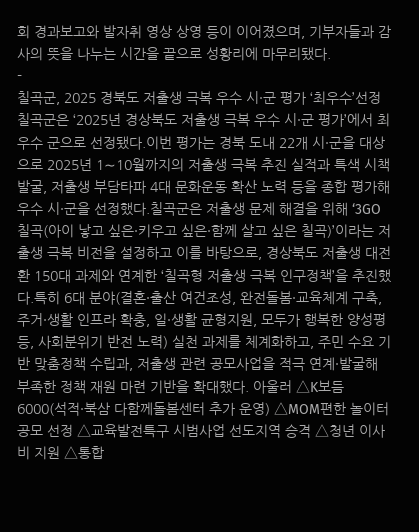회 경과보고와 발자취 영상 상영 등이 이어졌으며, 기부자들과 감사의 뜻을 나누는 시간을 끝으로 성황리에 마무리됐다.
-
칠곡군, 2025 경북도 저출생 극복 우수 시·군 평가 ‘최우수’선정
칠곡군은 ‘2025년 경상북도 저출생 극복 우수 시·군 평가’에서 최우수 군으로 선정됐다.이번 평가는 경북 도내 22개 시·군을 대상으로 2025년 1∼10월까지의 저출생 극복 추진 실적과 특색 시책 발굴, 저출생 부담타파 4대 문화운동 확산 노력 등을 종합 평가해 우수 시·군을 선정했다.칠곡군은 저출생 문제 해결을 위해 ‘3GO 칠곡(아이 낳고 싶은·키우고 싶은·함께 살고 싶은 칠곡)’이라는 저출생 극복 비전을 설정하고 이를 바탕으로, 경상북도 저출생 대전환 150대 과제와 연계한 ‘칠곡형 저출생 극복 인구정책’을 추진했다.특히 6대 분야(결혼·출산 여건조성, 완전돌봄·교육체계 구축, 주거·생활 인프라 확충, 일·생활 균형지원, 모두가 행복한 양성평등, 사회분위기 반전 노력) 실천 과제를 체계화하고, 주민 수요 기반 맞춤정책 수립과, 저출생 관련 공모사업을 적극 연계·발굴해 부족한 정책 재원 마련 기반을 확대했다. 아울러 △K보듬 6000(석적·북삼 다함께돌봄센터 추가 운영) △MOM편한 놀이터 공모 선정 △교육발전특구 시범사업 선도지역 승격 △청년 이사비 지원 △통합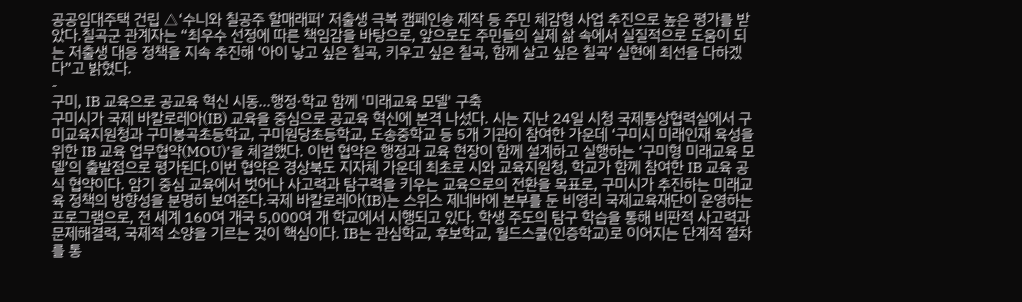공공임대주택 건립 △‘수니와 칠공주 할매래퍼’ 저출생 극복 캠페인송 제작 등 주민 체감형 사업 추진으로 높은 평가를 받았다.칠곡군 관계자는 “최우수 선정에 따른 책임감을 바탕으로, 앞으로도 주민들의 실제 삶 속에서 실질적으로 도움이 되는 저출생 대응 정책을 지속 추진해 ‘아이 낳고 싶은 칠곡, 키우고 싶은 칠곡, 함께 살고 싶은 칠곡’ 실현에 최선을 다하겠다”고 밝혔다.
-
구미, IB 교육으로 공교육 혁신 시동…행정·학교 함께 '미래교육 모델' 구축
구미시가 국제 바칼로레아(IB) 교육을 중심으로 공교육 혁신에 본격 나섰다. 시는 지난 24일 시청 국제통상협력실에서 구미교육지원청과 구미봉곡초등학교, 구미원당초등학교, 도송중학교 등 5개 기관이 참여한 가운데 ‘구미시 미래인재 육성을 위한 IB 교육 업무협약(MOU)’을 체결했다. 이번 협약은 행정과 교육 현장이 함께 설계하고 실행하는 ‘구미형 미래교육 모델’의 출발점으로 평가된다.이번 협약은 경상북도 지자체 가운데 최초로 시와 교육지원청, 학교가 함께 참여한 IB 교육 공식 협약이다. 암기 중심 교육에서 벗어나 사고력과 탐구력을 키우는 교육으로의 전환을 목표로, 구미시가 추진하는 미래교육 정책의 방향성을 분명히 보여준다.국제 바칼로레아(IB)는 스위스 제네바에 본부를 둔 비영리 국제교육재단이 운영하는 프로그램으로, 전 세계 160여 개국 5,000여 개 학교에서 시행되고 있다. 학생 주도의 탐구 학습을 통해 비판적 사고력과 문제해결력, 국제적 소양을 기르는 것이 핵심이다. IB는 관심학교, 후보학교, 월드스쿨(인증학교)로 이어지는 단계적 절차를 통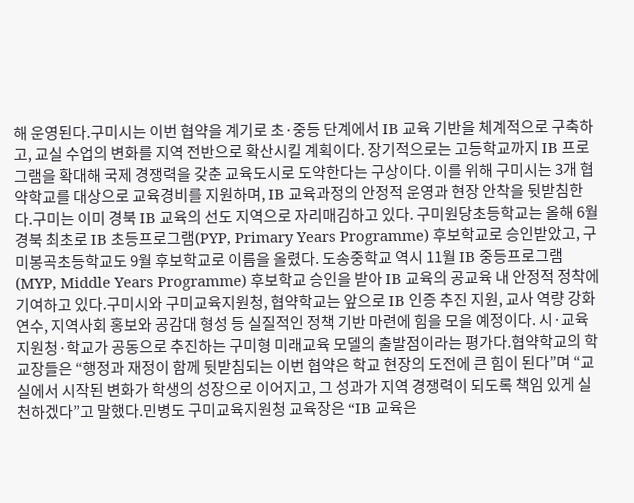해 운영된다.구미시는 이번 협약을 계기로 초·중등 단계에서 IB 교육 기반을 체계적으로 구축하고, 교실 수업의 변화를 지역 전반으로 확산시킬 계획이다. 장기적으로는 고등학교까지 IB 프로그램을 확대해 국제 경쟁력을 갖춘 교육도시로 도약한다는 구상이다. 이를 위해 구미시는 3개 협약학교를 대상으로 교육경비를 지원하며, IB 교육과정의 안정적 운영과 현장 안착을 뒷받침한다.구미는 이미 경북 IB 교육의 선도 지역으로 자리매김하고 있다. 구미원당초등학교는 올해 6월 경북 최초로 IB 초등프로그램(PYP, Primary Years Programme) 후보학교로 승인받았고, 구미봉곡초등학교도 9월 후보학교로 이름을 올렸다. 도송중학교 역시 11월 IB 중등프로그램(MYP, Middle Years Programme) 후보학교 승인을 받아 IB 교육의 공교육 내 안정적 정착에 기여하고 있다.구미시와 구미교육지원청, 협약학교는 앞으로 IB 인증 추진 지원, 교사 역량 강화 연수, 지역사회 홍보와 공감대 형성 등 실질적인 정책 기반 마련에 힘을 모을 예정이다. 시·교육지원청·학교가 공동으로 추진하는 구미형 미래교육 모델의 출발점이라는 평가다.협약학교의 학교장들은 “행정과 재정이 함께 뒷받침되는 이번 협약은 학교 현장의 도전에 큰 힘이 된다”며 “교실에서 시작된 변화가 학생의 성장으로 이어지고, 그 성과가 지역 경쟁력이 되도록 책임 있게 실천하겠다”고 말했다.민병도 구미교육지원청 교육장은 “IB 교육은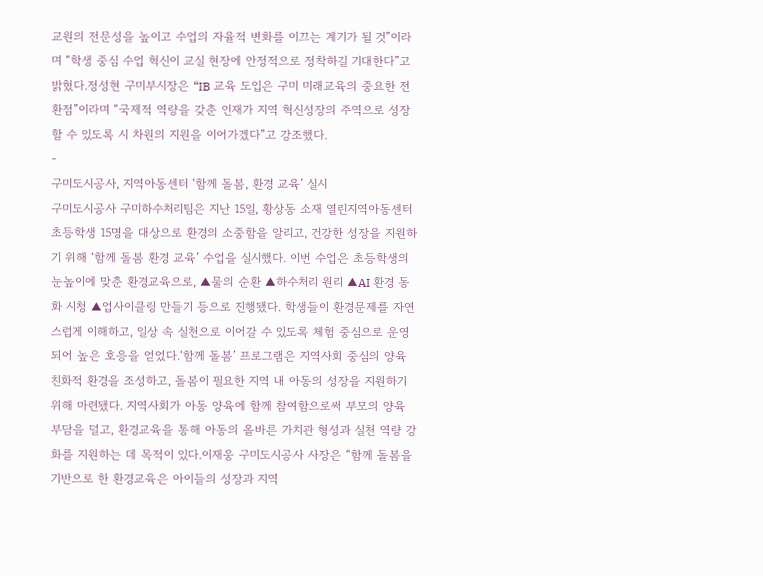교원의 전문성을 높이고 수업의 자율적 변화를 이끄는 계기가 될 것”이라며 “학생 중심 수업 혁신이 교실 현장에 안정적으로 정착하길 기대한다”고 밝혔다.정성현 구미부시장은 “IB 교육 도입은 구미 미래교육의 중요한 전환점”이라며 “국제적 역량을 갖춘 인재가 지역 혁신성장의 주역으로 성장할 수 있도록 시 차원의 지원을 이어가겠다”고 강조했다.
-
구미도시공사, 지역아동센터 ‘함께 돌봄, 환경 교육’ 실시
구미도시공사 구미하수처리팀은 지난 15일, 황상동 소재 열린지역아동센터 초등학생 15명을 대상으로 환경의 소중함을 알리고, 건강한 성장을 지원하기 위해 ‘함께 돌봄 환경 교육’ 수업을 실시했다. 이번 수업은 초등학생의 눈높이에 맞춘 환경교육으로, ▲물의 순환 ▲하수처리 원리 ▲AI 환경 동화 시청 ▲업사이클링 만들기 등으로 진행됐다. 학생들이 환경문제를 자연스럽게 이해하고, 일상 속 실천으로 이어갈 수 있도록 체험 중심으로 운영되어 높은 호응을 얻었다.‘함께 돌봄’ 프로그램은 지역사회 중심의 양육 친화적 환경을 조성하고, 돌봄이 필요한 지역 내 아동의 성장을 지원하기 위해 마련됐다. 지역사회가 아동 양육에 함께 참여함으로써 부모의 양육 부담을 덜고, 환경교육을 통해 아동의 올바른 가치관 형성과 실천 역량 강화를 지원하는 데 목적이 있다.이재웅 구미도시공사 사장은 “함께 돌봄을 기반으로 한 환경교육은 아이들의 성장과 지역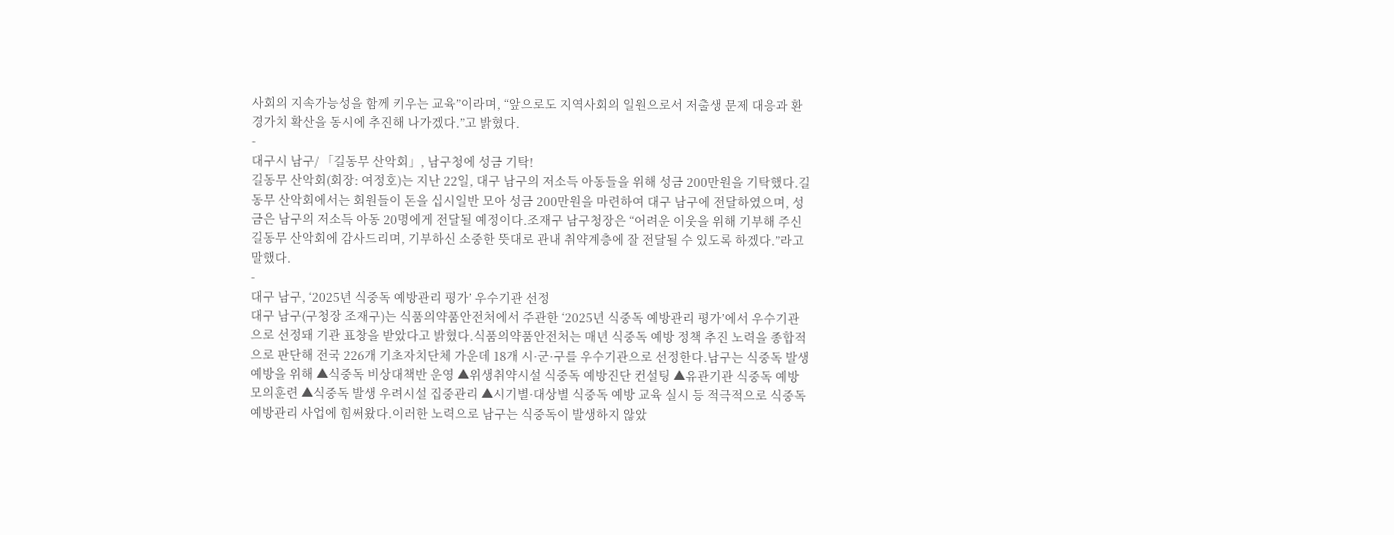사회의 지속가능성을 함께 키우는 교육”이라며, “앞으로도 지역사회의 일원으로서 저출생 문제 대응과 환경가치 확산을 동시에 추진해 나가겠다.”고 밝혔다.
-
대구시 남구/ 「길동무 산악회」, 남구청에 성금 기탁!
길동무 산악회(회장: 여정호)는 지난 22일, 대구 남구의 저소득 아동들을 위해 성금 200만원을 기탁했다.길동무 산악회에서는 회원들이 돈을 십시일반 모아 성금 200만원을 마련하여 대구 남구에 전달하였으며, 성금은 남구의 저소득 아동 20명에게 전달될 예정이다.조재구 남구청장은 “어려운 이웃을 위해 기부해 주신 길동무 산악회에 감사드리며, 기부하신 소중한 뜻대로 관내 취약계층에 잘 전달될 수 있도록 하겠다.”라고 말했다.
-
대구 남구, ‘2025년 식중독 예방관리 평가’ 우수기관 선정
대구 남구(구청장 조재구)는 식품의약품안전처에서 주관한 ‘2025년 식중독 예방관리 평가’에서 우수기관으로 선정돼 기관 표창을 받았다고 밝혔다.식품의약품안전처는 매년 식중독 예방 정책 추진 노력을 종합적으로 판단해 전국 226개 기초자치단체 가운데 18개 시·군·구를 우수기관으로 선정한다.남구는 식중독 발생 예방을 위해 ▲식중독 비상대책반 운영 ▲위생취약시설 식중독 예방진단 컨설팅 ▲유관기관 식중독 예방 모의훈련 ▲식중독 발생 우려시설 집중관리 ▲시기별·대상별 식중독 예방 교육 실시 등 적극적으로 식중독 예방관리 사업에 힘써왔다.이러한 노력으로 남구는 식중독이 발생하지 않았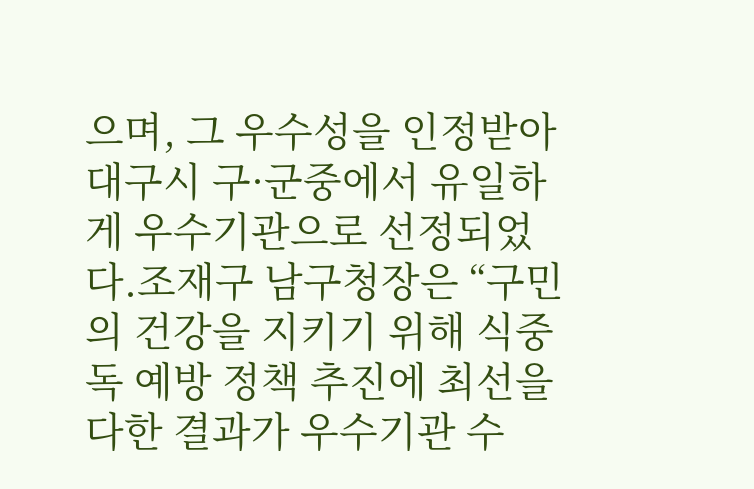으며, 그 우수성을 인정받아 대구시 구·군중에서 유일하게 우수기관으로 선정되었다.조재구 남구청장은 “구민의 건강을 지키기 위해 식중독 예방 정책 추진에 최선을 다한 결과가 우수기관 수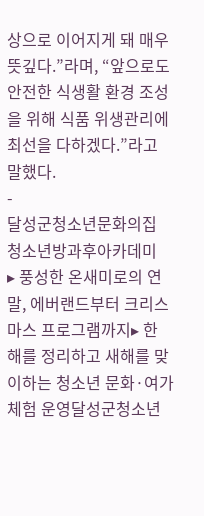상으로 이어지게 돼 매우 뜻깊다.”라며, “앞으로도 안전한 식생활 환경 조성을 위해 식품 위생관리에 최선을 다하겠다.”라고 말했다.
-
달성군청소년문화의집 청소년방과후아카데미
▸ 풍성한 온새미로의 연말, 에버랜드부터 크리스마스 프로그램까지▸ 한 해를 정리하고 새해를 맞이하는 청소년 문화·여가 체험 운영달성군청소년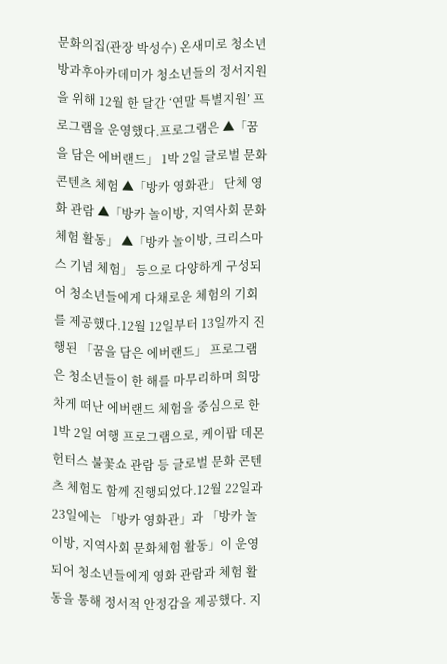문화의집(관장 박성수) 온새미로 청소년방과후아카데미가 청소년들의 정서지원을 위해 12월 한 달간 ‘연말 특별지원’ 프로그램을 운영했다.프로그램은 ▲「꿈을 담은 에버랜드」 1박 2일 글로벌 문화 콘텐츠 체험 ▲「방카 영화관」 단체 영화 관람 ▲「방카 놀이방, 지역사회 문화체험 활동」 ▲「방카 놀이방, 크리스마스 기념 체험」 등으로 다양하게 구성되어 청소년들에게 다채로운 체험의 기회를 제공했다.12월 12일부터 13일까지 진행된 「꿈을 담은 에버랜드」 프로그램은 청소년들이 한 해를 마무리하며 희망차게 떠난 에버랜드 체험을 중심으로 한 1박 2일 여행 프로그램으로, 케이팝 데몬헌터스 불꽃쇼 관람 등 글로벌 문화 콘텐츠 체험도 함께 진행되었다.12월 22일과 23일에는 「방카 영화관」과 「방카 놀이방, 지역사회 문화체험 활동」이 운영되어 청소년들에게 영화 관람과 체험 활동을 통해 정서적 안정감을 제공했다. 지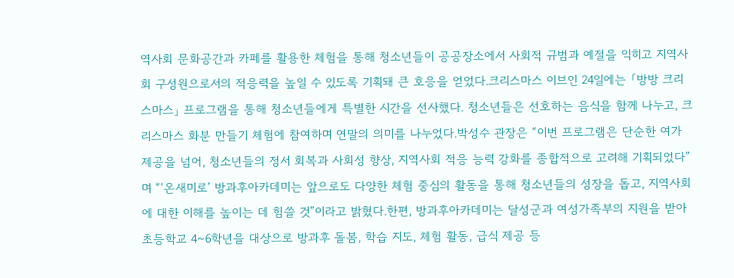역사회 문화공간과 카페를 활용한 체험을 통해 청소년들이 공공장소에서 사회적 규범과 예절을 익히고 지역사회 구성원으로서의 적응력을 높일 수 있도록 기획돼 큰 호응을 얻었다.크리스마스 이브인 24일에는 「방방 크리스마스」 프로그램을 통해 청소년들에게 특별한 시간을 선사했다. 청소년들은 선호하는 음식을 함께 나누고, 크리스마스 화분 만들기 체험에 참여하며 연말의 의미를 나누었다.박성수 관장은 “이번 프로그램은 단순한 여가 제공을 넘어, 청소년들의 정서 회복과 사회성 향상, 지역사회 적응 능력 강화를 종합적으로 고려해 기획되었다”며 “‘온새미로’ 방과후아카데미는 앞으로도 다양한 체험 중심의 활동을 통해 청소년들의 성장을 돕고, 지역사회에 대한 이해를 높이는 데 힘쓸 것”이라고 밝혔다.한편, 방과후아카데미는 달성군과 여성가족부의 지원을 받아 초등학교 4~6학년을 대상으로 방과후 돌봄, 학습 지도, 체험 활동, 급식 제공 등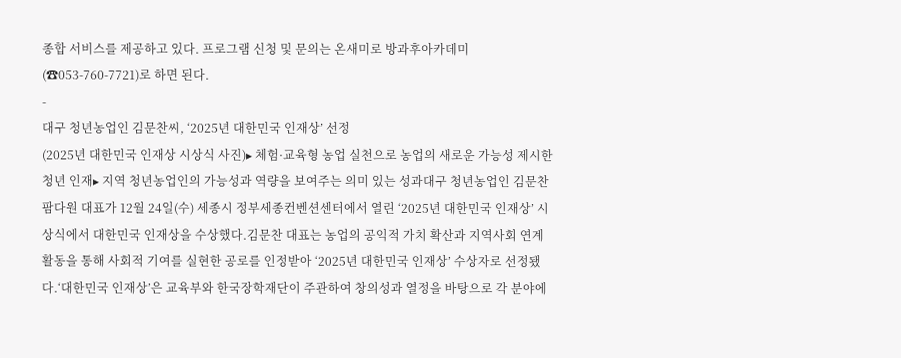종합 서비스를 제공하고 있다. 프로그램 신청 및 문의는 온새미로 방과후아카데미(☎053-760-7721)로 하면 된다.
-
대구 청년농업인 김문찬씨, ‘2025년 대한민국 인재상’ 선정
(2025년 대한민국 인재상 시상식 사진)▸ 체험·교육형 농업 실천으로 농업의 새로운 가능성 제시한 청년 인재▸ 지역 청년농업인의 가능성과 역량을 보여주는 의미 있는 성과대구 청년농업인 김문찬 팜다원 대표가 12월 24일(수) 세종시 정부세종컨벤션센터에서 열린 ‘2025년 대한민국 인재상’ 시상식에서 대한민국 인재상을 수상했다.김문찬 대표는 농업의 공익적 가치 확산과 지역사회 연계 활동을 통해 사회적 기여를 실현한 공로를 인정받아 ‘2025년 대한민국 인재상’ 수상자로 선정됐다.‘대한민국 인재상’은 교육부와 한국장학재단이 주관하여 창의성과 열정을 바탕으로 각 분야에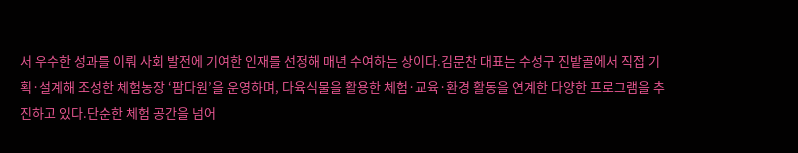서 우수한 성과를 이뤄 사회 발전에 기여한 인재를 선정해 매년 수여하는 상이다.김문찬 대표는 수성구 진밭골에서 직접 기획·설계해 조성한 체험농장 ‘팜다원’을 운영하며, 다육식물을 활용한 체험·교육·환경 활동을 연계한 다양한 프로그램을 추진하고 있다.단순한 체험 공간을 넘어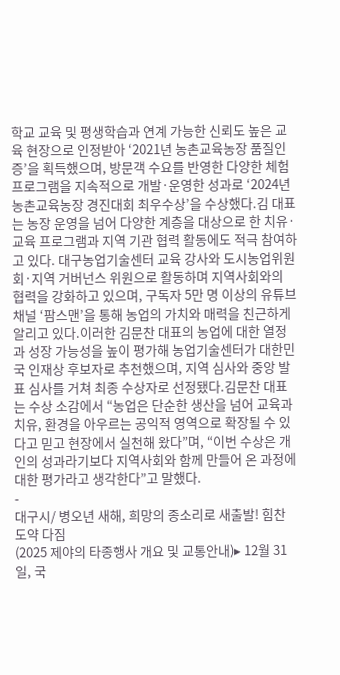학교 교육 및 평생학습과 연계 가능한 신뢰도 높은 교육 현장으로 인정받아 ‘2021년 농촌교육농장 품질인증’을 획득했으며, 방문객 수요를 반영한 다양한 체험 프로그램을 지속적으로 개발·운영한 성과로 ‘2024년 농촌교육농장 경진대회 최우수상’을 수상했다.김 대표는 농장 운영을 넘어 다양한 계층을 대상으로 한 치유·교육 프로그램과 지역 기관 협력 활동에도 적극 참여하고 있다. 대구농업기술센터 교육 강사와 도시농업위원회·지역 거버넌스 위원으로 활동하며 지역사회와의 협력을 강화하고 있으며, 구독자 5만 명 이상의 유튜브 채널 ‘팜스맨’을 통해 농업의 가치와 매력을 친근하게 알리고 있다.이러한 김문찬 대표의 농업에 대한 열정과 성장 가능성을 높이 평가해 농업기술센터가 대한민국 인재상 후보자로 추천했으며, 지역 심사와 중앙 발표 심사를 거쳐 최종 수상자로 선정됐다.김문찬 대표는 수상 소감에서 “농업은 단순한 생산을 넘어 교육과 치유, 환경을 아우르는 공익적 영역으로 확장될 수 있다고 믿고 현장에서 실천해 왔다”며, “이번 수상은 개인의 성과라기보다 지역사회와 함께 만들어 온 과정에 대한 평가라고 생각한다”고 말했다.
-
대구시/ 병오년 새해, 희망의 종소리로 새출발! 힘찬 도약 다짐
(2025 제야의 타종행사 개요 및 교통안내)▸ 12월 31일, 국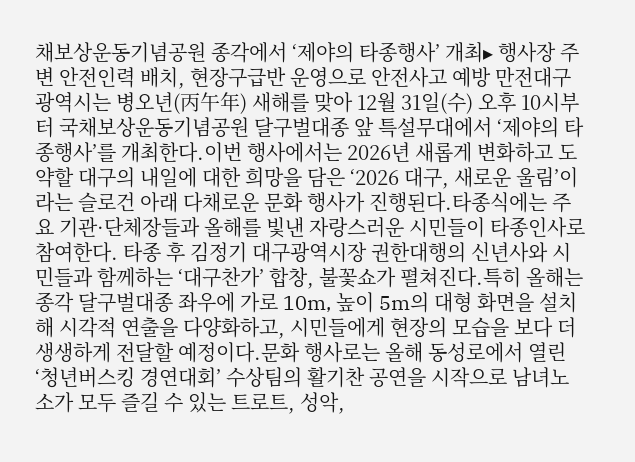채보상운동기념공원 종각에서 ‘제야의 타종행사’ 개최▸ 행사장 주변 안전인력 배치, 현장구급반 운영으로 안전사고 예방 만전대구광역시는 병오년(丙午年) 새해를 맞아 12월 31일(수) 오후 10시부터 국채보상운동기념공원 달구벌대종 앞 특설무대에서 ‘제야의 타종행사’를 개최한다.이번 행사에서는 2026년 새롭게 변화하고 도약할 대구의 내일에 대한 희망을 담은 ‘2026 대구, 새로운 울림’이라는 슬로건 아래 다채로운 문화 행사가 진행된다.타종식에는 주요 기관·단체장들과 올해를 빛낸 자랑스러운 시민들이 타종인사로 참여한다. 타종 후 김정기 대구광역시장 권한대행의 신년사와 시민들과 함께하는 ‘대구찬가’ 합창, 불꽃쇼가 펼쳐진다.특히 올해는 종각 달구벌대종 좌우에 가로 10m, 높이 5m의 대형 화면을 설치해 시각적 연출을 다양화하고, 시민들에게 현장의 모습을 보다 더 생생하게 전달할 예정이다.문화 행사로는 올해 동성로에서 열린 ‘청년버스킹 경연대회’ 수상팀의 활기찬 공연을 시작으로 남녀노소가 모두 즐길 수 있는 트로트, 성악,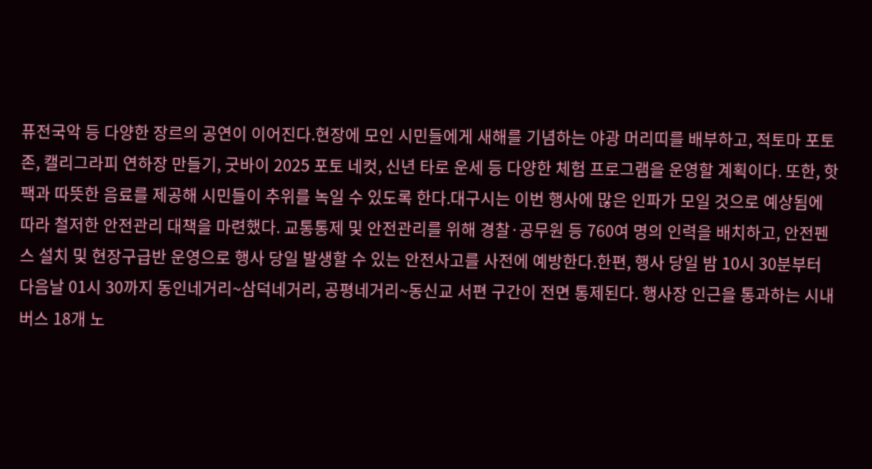퓨전국악 등 다양한 장르의 공연이 이어진다.현장에 모인 시민들에게 새해를 기념하는 야광 머리띠를 배부하고, 적토마 포토존, 캘리그라피 연하장 만들기, 굿바이 2025 포토 네컷, 신년 타로 운세 등 다양한 체험 프로그램을 운영할 계획이다. 또한, 핫팩과 따뜻한 음료를 제공해 시민들이 추위를 녹일 수 있도록 한다.대구시는 이번 행사에 많은 인파가 모일 것으로 예상됨에 따라 철저한 안전관리 대책을 마련했다. 교통통제 및 안전관리를 위해 경찰·공무원 등 760여 명의 인력을 배치하고, 안전펜스 설치 및 현장구급반 운영으로 행사 당일 발생할 수 있는 안전사고를 사전에 예방한다.한편, 행사 당일 밤 10시 30분부터 다음날 01시 30까지 동인네거리~삼덕네거리, 공평네거리~동신교 서편 구간이 전면 통제된다. 행사장 인근을 통과하는 시내버스 18개 노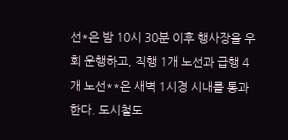선*은 밤 10시 30분 이후 행사장을 우회 운행하고, 직행 1개 노선과 급행 4개 노선**은 새벽 1시경 시내를 통과한다. 도시철도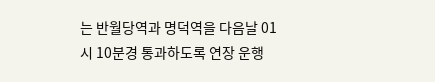는 반월당역과 명덕역을 다음날 01시 10분경 통과하도록 연장 운행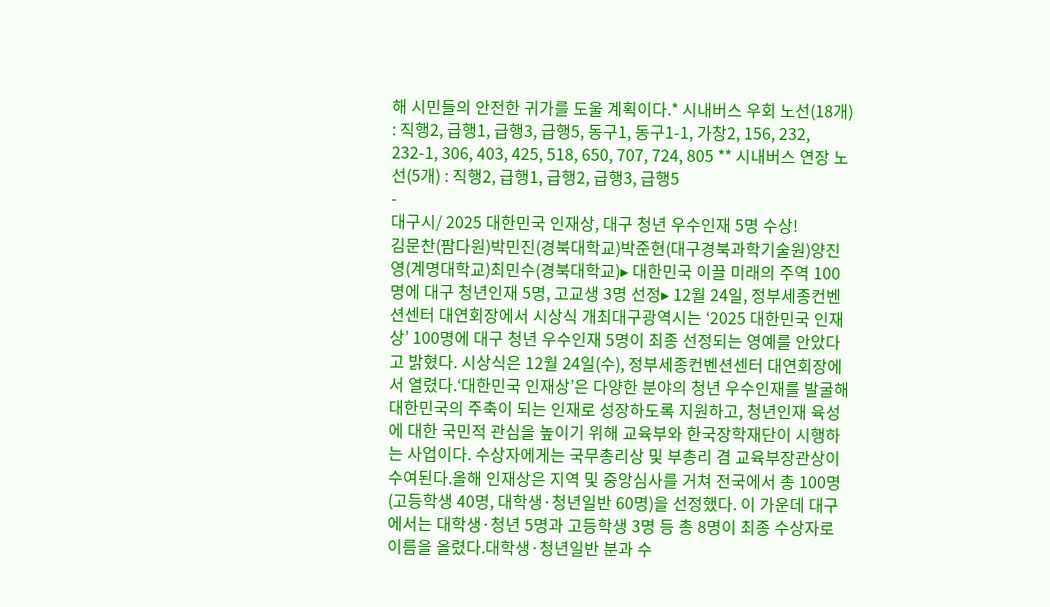해 시민들의 안전한 귀가를 도울 계획이다.* 시내버스 우회 노선(18개) : 직행2, 급행1, 급행3, 급행5, 동구1, 동구1-1, 가창2, 156, 232, 232-1, 306, 403, 425, 518, 650, 707, 724, 805 ** 시내버스 연장 노선(5개) : 직행2, 급행1, 급행2, 급행3, 급행5
-
대구시/ 2025 대한민국 인재상, 대구 청년 우수인재 5명 수상!
김문찬(팜다원)박민진(경북대학교)박준현(대구경북과학기술원)양진영(계명대학교)최민수(경북대학교)▸ 대한민국 이끌 미래의 주역 100명에 대구 청년인재 5명, 고교생 3명 선정▸ 12월 24일, 정부세종컨벤션센터 대연회장에서 시상식 개최대구광역시는 ‘2025 대한민국 인재상’ 100명에 대구 청년 우수인재 5명이 최종 선정되는 영예를 안았다고 밝혔다. 시상식은 12월 24일(수), 정부세종컨벤션센터 대연회장에서 열렸다.‘대한민국 인재상’은 다양한 분야의 청년 우수인재를 발굴해 대한민국의 주축이 되는 인재로 성장하도록 지원하고, 청년인재 육성에 대한 국민적 관심을 높이기 위해 교육부와 한국장학재단이 시행하는 사업이다. 수상자에게는 국무총리상 및 부총리 겸 교육부장관상이 수여된다.올해 인재상은 지역 및 중앙심사를 거쳐 전국에서 총 100명(고등학생 40명, 대학생·청년일반 60명)을 선정했다. 이 가운데 대구에서는 대학생·청년 5명과 고등학생 3명 등 총 8명이 최종 수상자로 이름을 올렸다.대학생·청년일반 분과 수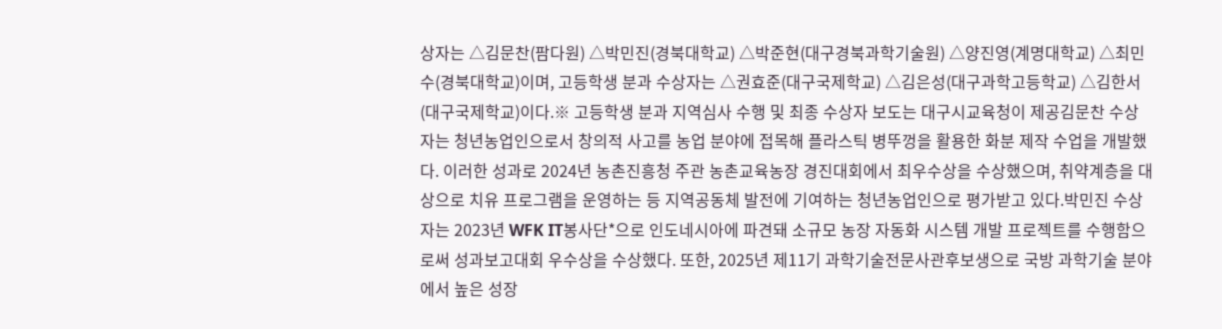상자는 △김문찬(팜다원) △박민진(경북대학교) △박준현(대구경북과학기술원) △양진영(계명대학교) △최민수(경북대학교)이며, 고등학생 분과 수상자는 △권효준(대구국제학교) △김은성(대구과학고등학교) △김한서(대구국제학교)이다.※ 고등학생 분과 지역심사 수행 및 최종 수상자 보도는 대구시교육청이 제공김문찬 수상자는 청년농업인으로서 창의적 사고를 농업 분야에 접목해 플라스틱 병뚜껑을 활용한 화분 제작 수업을 개발했다. 이러한 성과로 2024년 농촌진흥청 주관 농촌교육농장 경진대회에서 최우수상을 수상했으며, 취약계층을 대상으로 치유 프로그램을 운영하는 등 지역공동체 발전에 기여하는 청년농업인으로 평가받고 있다.박민진 수상자는 2023년 WFK IT봉사단*으로 인도네시아에 파견돼 소규모 농장 자동화 시스템 개발 프로젝트를 수행함으로써 성과보고대회 우수상을 수상했다. 또한, 2025년 제11기 과학기술전문사관후보생으로 국방 과학기술 분야에서 높은 성장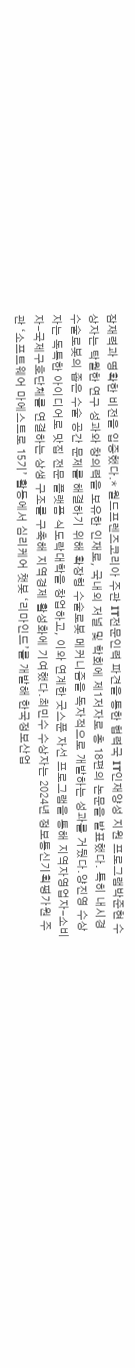잠재력과 명확한 비전을 입증했다.* 월드프렌즈코리아 주관 IT전문인력 파견을 통한 협력국 IT인재양성 지원 프로그램박준현 수상자는 탁월한 연구 성과와 창의력을 보유한 인재로, 국내외 저널 및 학회에 제1저자로 총 18편의 논문을 발표했다. 특히 내시경 수술로봇의 좁은 수술 공간 문제를 해결하기 위해 확장형 수술로봇 메커니즘을 독자적으로 개발하는 성과를 거뒀다.양진영 수상자는 독특한 아이디어로 맛집 전문 플랫폼 식도락대학을 창업하고, 이와 연계한 굿스푼 자선 프로그램을 통해 지역자영업자-소비자-국제구호단체를 연결하는 상생 구조를 구축해 지역경제 활성화에 기여했다.최민수 수상자는 2024년 정보통신기획평가원 주관 ‘소프트웨어 마에스트로 15기’ 활동에서 심리케어 챗봇 ‘리마인드’를 개발해 한국정보산업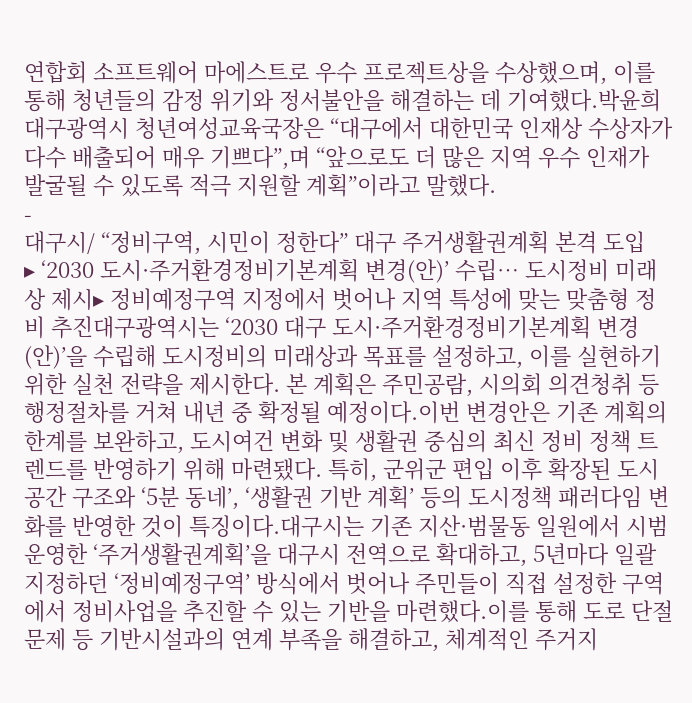연합회 소프트웨어 마에스트로 우수 프로젝트상을 수상했으며, 이를 통해 청년들의 감정 위기와 정서불안을 해결하는 데 기여했다.박윤희 대구광역시 청년여성교육국장은 “대구에서 대한민국 인재상 수상자가 다수 배출되어 매우 기쁘다”,며 “앞으로도 더 많은 지역 우수 인재가 발굴될 수 있도록 적극 지원할 계획”이라고 말했다.
-
대구시/ “정비구역, 시민이 정한다” 대구 주거생활권계획 본격 도입
▸ ‘2030 도시·주거환경정비기본계획 변경(안)’ 수립… 도시정비 미래상 제시▸ 정비예정구역 지정에서 벗어나 지역 특성에 맞는 맞춤형 정비 추진대구광역시는 ‘2030 대구 도시·주거환경정비기본계획 변경(안)’을 수립해 도시정비의 미래상과 목표를 설정하고, 이를 실현하기 위한 실천 전략을 제시한다. 본 계획은 주민공람, 시의회 의견청취 등 행정절차를 거쳐 내년 중 확정될 예정이다.이번 변경안은 기존 계획의 한계를 보완하고, 도시여건 변화 및 생활권 중심의 최신 정비 정책 트렌드를 반영하기 위해 마련됐다. 특히, 군위군 편입 이후 확장된 도시공간 구조와 ‘5분 동네’, ‘생활권 기반 계획’ 등의 도시정책 패러다임 변화를 반영한 것이 특징이다.대구시는 기존 지산·범물동 일원에서 시범 운영한 ‘주거생활권계획’을 대구시 전역으로 확대하고, 5년마다 일괄 지정하던 ‘정비예정구역’ 방식에서 벗어나 주민들이 직접 설정한 구역에서 정비사업을 추진할 수 있는 기반을 마련했다.이를 통해 도로 단절 문제 등 기반시설과의 연계 부족을 해결하고, 체계적인 주거지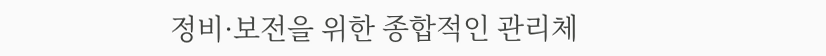정비·보전을 위한 종합적인 관리체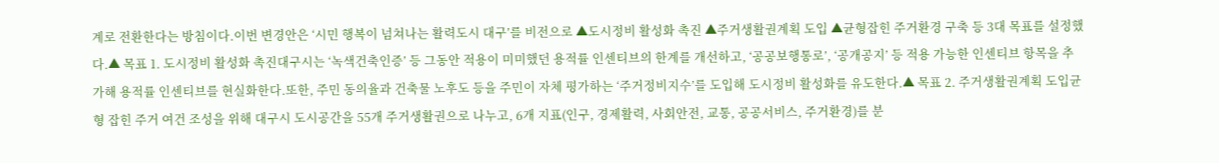계로 전환한다는 방침이다.이번 변경안은 ‘시민 행복이 넘쳐나는 활력도시 대구’를 비전으로 ▲도시정비 활성화 촉진 ▲주거생활권계획 도입 ▲균형잡힌 주거환경 구축 등 3대 목표를 설정했다.▲ 목표 1. 도시정비 활성화 촉진대구시는 ‘녹색건축인증’ 등 그동안 적용이 미미했던 용적률 인센티브의 한계를 개선하고, ‘공공보행통로’, ‘공개공지’ 등 적용 가능한 인센티브 항목을 추가해 용적률 인센티브를 현실화한다.또한, 주민 동의율과 건축물 노후도 등을 주민이 자체 평가하는 ‘주거정비지수’를 도입해 도시정비 활성화를 유도한다.▲ 목표 2. 주거생활권계획 도입균형 잡힌 주거 여건 조성을 위해 대구시 도시공간을 55개 주거생활권으로 나누고, 6개 지표(인구, 경제활력, 사회안전, 교통, 공공서비스, 주거환경)를 분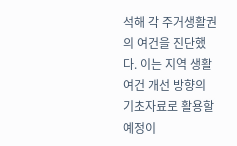석해 각 주거생활권의 여건을 진단했다. 이는 지역 생활여건 개선 방향의 기초자료로 활용할 예정이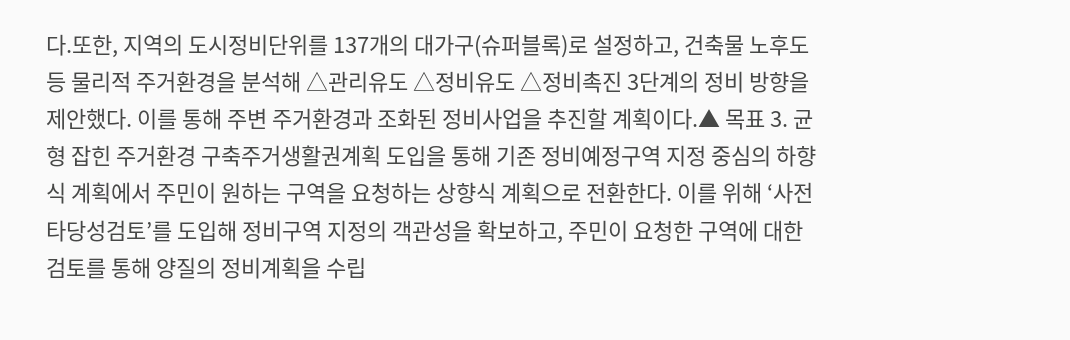다.또한, 지역의 도시정비단위를 137개의 대가구(슈퍼블록)로 설정하고, 건축물 노후도 등 물리적 주거환경을 분석해 △관리유도 △정비유도 △정비촉진 3단계의 정비 방향을 제안했다. 이를 통해 주변 주거환경과 조화된 정비사업을 추진할 계획이다.▲ 목표 3. 균형 잡힌 주거환경 구축주거생활권계획 도입을 통해 기존 정비예정구역 지정 중심의 하향식 계획에서 주민이 원하는 구역을 요청하는 상향식 계획으로 전환한다. 이를 위해 ‘사전타당성검토’를 도입해 정비구역 지정의 객관성을 확보하고, 주민이 요청한 구역에 대한 검토를 통해 양질의 정비계획을 수립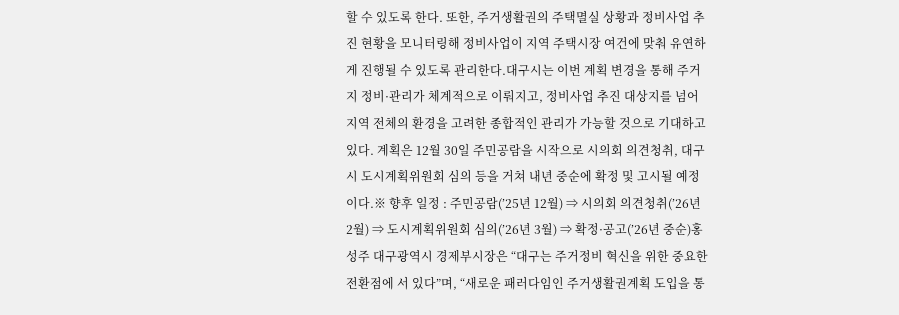할 수 있도록 한다. 또한, 주거생활권의 주택멸실 상황과 정비사업 추진 현황을 모니터링해 정비사업이 지역 주택시장 여건에 맞춰 유연하게 진행될 수 있도록 관리한다.대구시는 이번 계획 변경을 통해 주거지 정비·관리가 체계적으로 이뤄지고, 정비사업 추진 대상지를 넘어 지역 전체의 환경을 고려한 종합적인 관리가 가능할 것으로 기대하고 있다. 계획은 12월 30일 주민공람을 시작으로 시의회 의견청취, 대구시 도시계획위원회 심의 등을 거쳐 내년 중순에 확정 및 고시될 예정이다.※ 향후 일정 : 주민공람(’25년 12월) ⇒ 시의회 의견청취(’26년 2월) ⇒ 도시계획위원회 심의(’26년 3월) ⇒ 확정·공고(’26년 중순)홍성주 대구광역시 경제부시장은 “대구는 주거정비 혁신을 위한 중요한 전환점에 서 있다”며, “새로운 패러다임인 주거생활권계획 도입을 통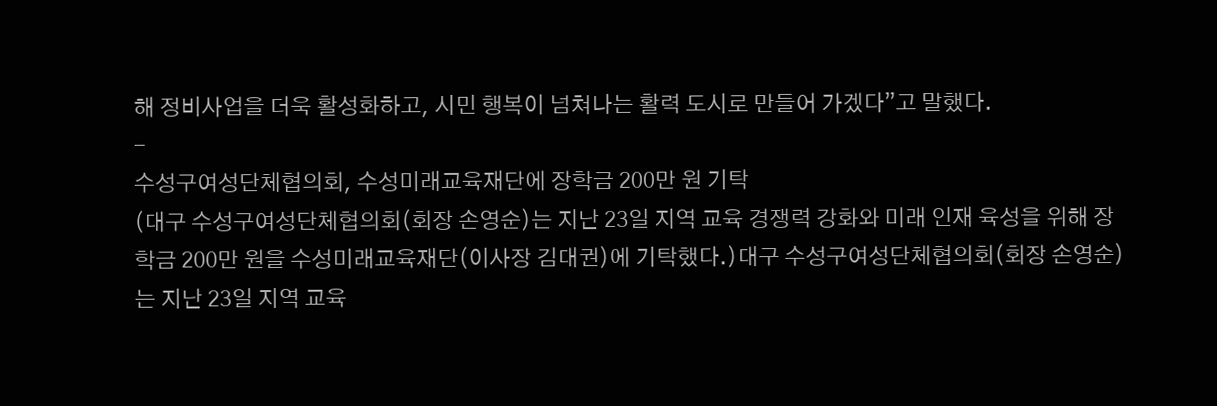해 정비사업을 더욱 활성화하고, 시민 행복이 넘쳐나는 활력 도시로 만들어 가겠다”고 말했다.
-
수성구여성단체협의회, 수성미래교육재단에 장학금 200만 원 기탁
(대구 수성구여성단체협의회(회장 손영순)는 지난 23일 지역 교육 경쟁력 강화와 미래 인재 육성을 위해 장학금 200만 원을 수성미래교육재단(이사장 김대권)에 기탁했다.)대구 수성구여성단체협의회(회장 손영순)는 지난 23일 지역 교육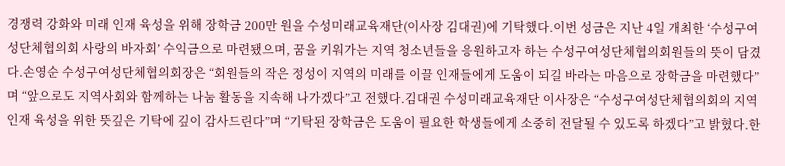경쟁력 강화와 미래 인재 육성을 위해 장학금 200만 원을 수성미래교육재단(이사장 김대권)에 기탁했다.이번 성금은 지난 4일 개최한 ‘수성구여성단체협의회 사랑의 바자회’ 수익금으로 마련됐으며, 꿈을 키워가는 지역 청소년들을 응원하고자 하는 수성구여성단체협의회원들의 뜻이 담겼다.손영순 수성구여성단체협의회장은 “회원들의 작은 정성이 지역의 미래를 이끌 인재들에게 도움이 되길 바라는 마음으로 장학금을 마련했다”며 “앞으로도 지역사회와 함께하는 나눔 활동을 지속해 나가겠다”고 전했다.김대권 수성미래교육재단 이사장은 “수성구여성단체협의회의 지역 인재 육성을 위한 뜻깊은 기탁에 깊이 감사드린다”며 “기탁된 장학금은 도움이 필요한 학생들에게 소중히 전달될 수 있도록 하겠다”고 밝혔다.한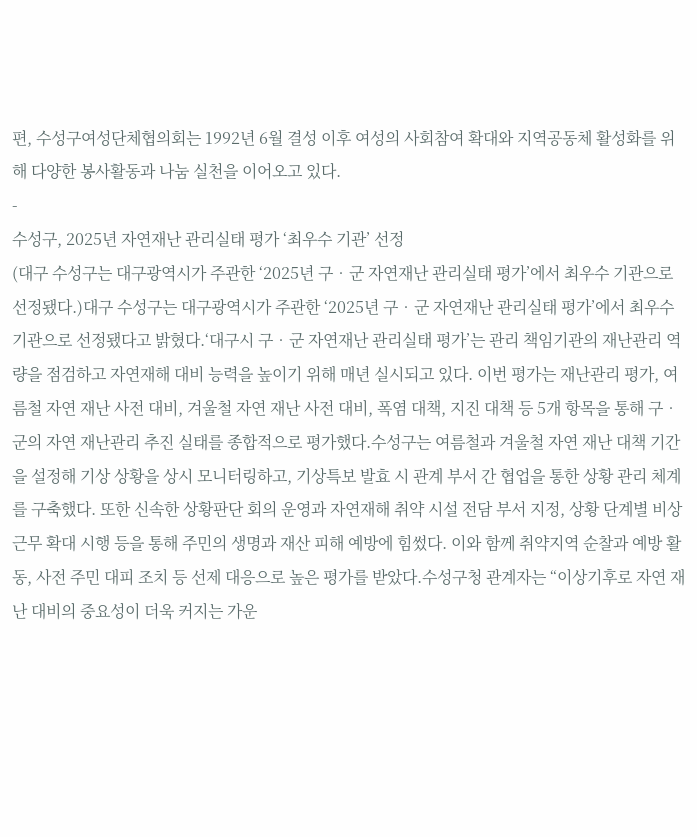편, 수성구여성단체협의회는 1992년 6월 결성 이후 여성의 사회참여 확대와 지역공동체 활성화를 위해 다양한 봉사활동과 나눔 실천을 이어오고 있다.
-
수성구, 2025년 자연재난 관리실태 평가 ‘최우수 기관’ 선정
(대구 수성구는 대구광역시가 주관한 ‘2025년 구‧군 자연재난 관리실태 평가’에서 최우수 기관으로 선정됐다.)대구 수성구는 대구광역시가 주관한 ‘2025년 구‧군 자연재난 관리실태 평가’에서 최우수 기관으로 선정됐다고 밝혔다.‘대구시 구‧군 자연재난 관리실태 평가’는 관리 책임기관의 재난관리 역량을 점검하고 자연재해 대비 능력을 높이기 위해 매년 실시되고 있다. 이번 평가는 재난관리 평가, 여름철 자연 재난 사전 대비, 겨울철 자연 재난 사전 대비, 폭염 대책, 지진 대책 등 5개 항목을 통해 구‧군의 자연 재난관리 추진 실태를 종합적으로 평가했다.수성구는 여름철과 겨울철 자연 재난 대책 기간을 설정해 기상 상황을 상시 모니터링하고, 기상특보 발효 시 관계 부서 간 협업을 통한 상황 관리 체계를 구축했다. 또한 신속한 상황판단 회의 운영과 자연재해 취약 시설 전담 부서 지정, 상황 단계별 비상근무 확대 시행 등을 통해 주민의 생명과 재산 피해 예방에 힘썼다. 이와 함께 취약지역 순찰과 예방 활동, 사전 주민 대피 조치 등 선제 대응으로 높은 평가를 받았다.수성구청 관계자는 “이상기후로 자연 재난 대비의 중요성이 더욱 커지는 가운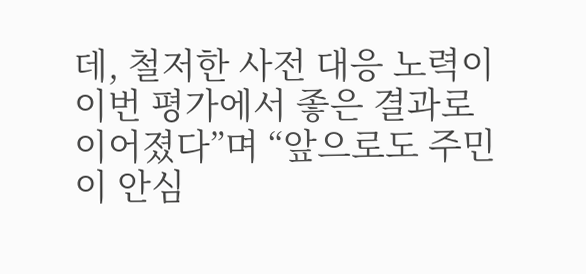데, 철저한 사전 대응 노력이 이번 평가에서 좋은 결과로 이어졌다”며 “앞으로도 주민이 안심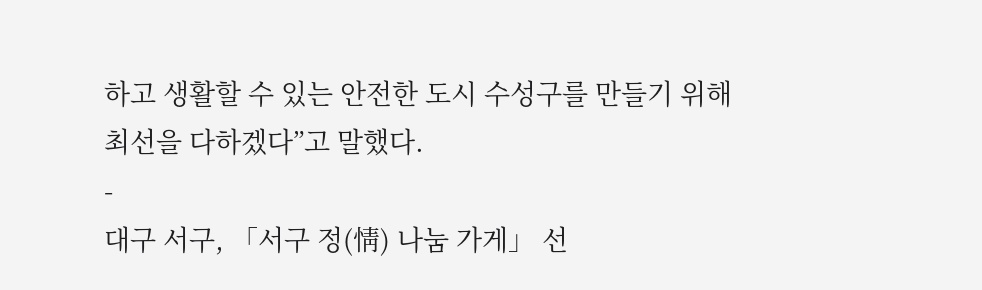하고 생활할 수 있는 안전한 도시 수성구를 만들기 위해 최선을 다하겠다”고 말했다.
-
대구 서구, 「서구 정(情) 나눔 가게」 선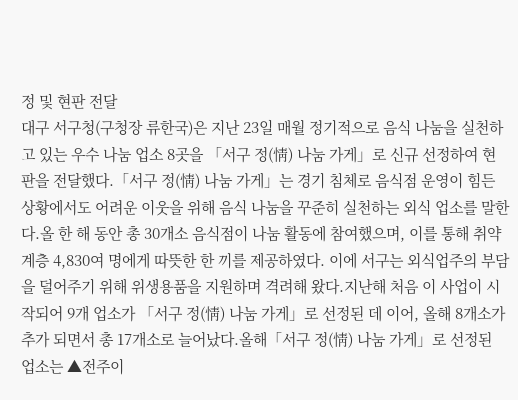정 및 현판 전달
대구 서구청(구청장 류한국)은 지난 23일 매월 정기적으로 음식 나눔을 실천하고 있는 우수 나눔 업소 8곳을 「서구 정(情) 나눔 가게」로 신규 선정하여 현판을 전달했다.「서구 정(情) 나눔 가게」는 경기 침체로 음식점 운영이 힘든 상황에서도 어려운 이웃을 위해 음식 나눔을 꾸준히 실천하는 외식 업소를 말한다.올 한 해 동안 총 30개소 음식점이 나눔 활동에 참여했으며, 이를 통해 취약계층 4,830여 명에게 따뜻한 한 끼를 제공하였다. 이에 서구는 외식업주의 부담을 덜어주기 위해 위생용품을 지원하며 격려해 왔다.지난해 처음 이 사업이 시작되어 9개 업소가 「서구 정(情) 나눔 가게」로 선정된 데 이어, 올해 8개소가 추가 되면서 총 17개소로 늘어났다.올해「서구 정(情) 나눔 가게」로 선정된 업소는 ▲전주이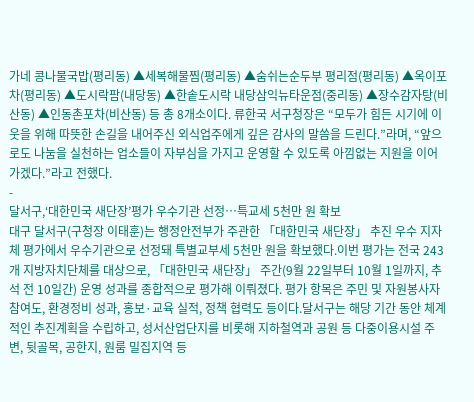가네 콩나물국밥(평리동) ▲세복해물찜(평리동) ▲숨쉬는순두부 평리점(평리동) ▲옥이포차(평리동) ▲도시락팜(내당동) ▲한솥도시락 내당삼익뉴타운점(중리동) ▲장수감자탕(비산동) ▲인동촌포차(비산동) 등 총 8개소이다. 류한국 서구청장은 “모두가 힘든 시기에 이웃을 위해 따뜻한 손길을 내어주신 외식업주에게 깊은 감사의 말씀을 드린다.”라며, “앞으로도 나눔을 실천하는 업소들이 자부심을 가지고 운영할 수 있도록 아낌없는 지원을 이어가겠다.”라고 전했다.
-
달서구,‘대한민국 새단장’평가 우수기관 선정…특교세 5천만 원 확보
대구 달서구(구청장 이태훈)는 행정안전부가 주관한 「대한민국 새단장」 추진 우수 지자체 평가에서 우수기관으로 선정돼 특별교부세 5천만 원을 확보했다.이번 평가는 전국 243개 지방자치단체를 대상으로, 「대한민국 새단장」 주간(9월 22일부터 10월 1일까지, 추석 전 10일간) 운영 성과를 종합적으로 평가해 이뤄졌다. 평가 항목은 주민 및 자원봉사자 참여도, 환경정비 성과, 홍보·교육 실적, 정책 협력도 등이다.달서구는 해당 기간 동안 체계적인 추진계획을 수립하고, 성서산업단지를 비롯해 지하철역과 공원 등 다중이용시설 주변, 뒷골목, 공한지, 원룸 밀집지역 등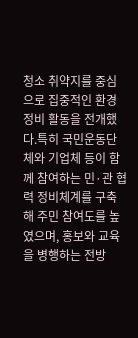청소 취약지를 중심으로 집중적인 환경정비 활동을 전개했다.특히 국민운동단체와 기업체 등이 함께 참여하는 민·관 협력 정비체계를 구축해 주민 참여도를 높였으며, 홍보와 교육을 병행하는 전방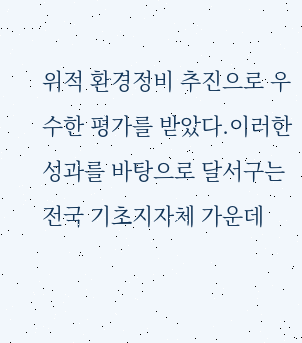위적 환경정비 추진으로 우수한 평가를 받았다.이러한 성과를 바탕으로 달서구는 전국 기초지자체 가운데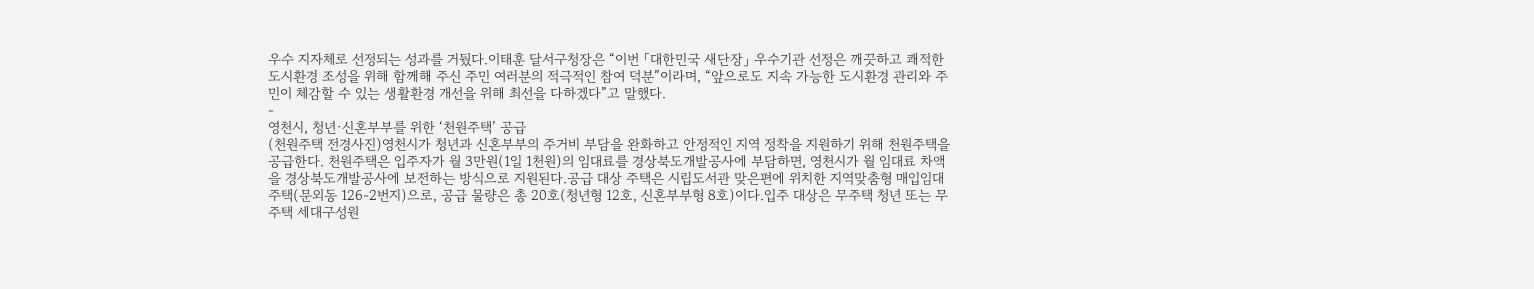우수 지자체로 선정되는 성과를 거뒀다.이태훈 달서구청장은 “이번 「대한민국 새단장」 우수기관 선정은 깨끗하고 쾌적한 도시환경 조성을 위해 함께해 주신 주민 여러분의 적극적인 참여 덕분”이라며, “앞으로도 지속 가능한 도시환경 관리와 주민이 체감할 수 있는 생활환경 개선을 위해 최선을 다하겠다”고 말했다.
-
영천시, 청년·신혼부부를 위한 ‘천원주택’ 공급
(천원주택 전경사진)영천시가 청년과 신혼부부의 주거비 부담을 완화하고 안정적인 지역 정착을 지원하기 위해 천원주택을 공급한다. 천원주택은 입주자가 월 3만원(1일 1천원)의 임대료를 경상북도개발공사에 부담하면, 영천시가 월 임대료 차액을 경상북도개발공사에 보전하는 방식으로 지원된다.공급 대상 주택은 시립도서관 맞은편에 위치한 지역맞춤형 매입임대주택(문외동 126-2번지)으로, 공급 물량은 총 20호(청년형 12호, 신혼부부형 8호)이다.입주 대상은 무주택 청년 또는 무주택 세대구성원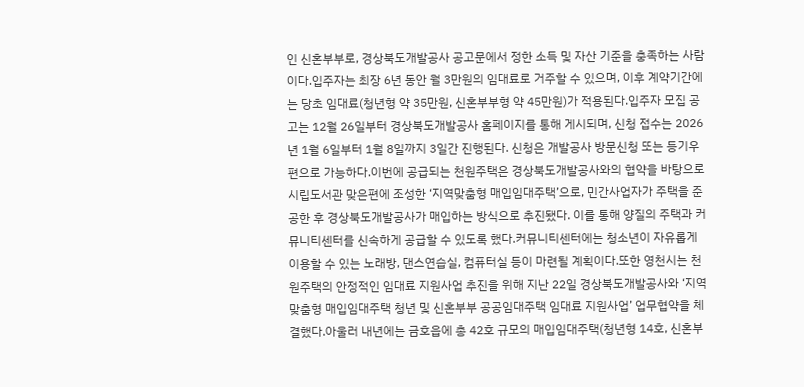인 신혼부부로, 경상북도개발공사 공고문에서 정한 소득 및 자산 기준을 충족하는 사람이다.입주자는 최장 6년 동안 월 3만원의 임대료로 거주할 수 있으며, 이후 계약기간에는 당초 임대료(청년형 약 35만원, 신혼부부형 약 45만원)가 적용된다.입주자 모집 공고는 12월 26일부터 경상북도개발공사 홈페이지를 통해 게시되며, 신청 접수는 2026년 1월 6일부터 1월 8일까지 3일간 진행된다. 신청은 개발공사 방문신청 또는 등기우편으로 가능하다.이번에 공급되는 천원주택은 경상북도개발공사와의 협약을 바탕으로 시립도서관 맞은편에 조성한 ‘지역맞춤형 매입임대주택’으로, 민간사업자가 주택을 준공한 후 경상북도개발공사가 매입하는 방식으로 추진됐다. 이를 통해 양질의 주택과 커뮤니티센터를 신속하게 공급할 수 있도록 했다.커뮤니티센터에는 청소년이 자유롭게 이용할 수 있는 노래방, 댄스연습실, 컴퓨터실 등이 마련될 계획이다.또한 영천시는 천원주택의 안정적인 임대료 지원사업 추진을 위해 지난 22일 경상북도개발공사와 ‘지역맞춤형 매입임대주택 청년 및 신혼부부 공공임대주택 임대료 지원사업’ 업무협약을 체결했다.아울러 내년에는 금호읍에 총 42호 규모의 매입임대주택(청년형 14호, 신혼부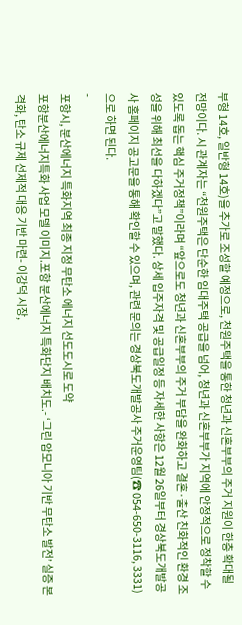부형 14호, 일반형 14호)을 추가로 조성할 예정으로, 천원주택을 통한 청년과 신혼부부의 주거 지원이 한층 확대될 전망이다. 시 관계자는 “천원주택은 단순한 임대주택 공급을 넘어, 청년과 신혼부부가 지역에 안정적으로 정착할 수 있도록 돕는 핵심 주거정책”이라며 “앞으로도 청년과 신혼부부의 주거 부담을 완화하고 결혼·출산 친화적인 환경 조성을 위해 최선을 다하겠다”고 말했다. 상세 입주자격 및 공급일정 등 자세한 사항은 12월 26일부터 경상북도개발공사 홈페이지 공고문을 통해 확인할 수 있으며, 관련 문의는 경상북도개발공사 주거운영팀(☎ 054-650-3116, 3331)으로 하면 된다.
-
포항시, 분산에너지 특화지역 최종 지정 무탄소 에너지 선도도시로 도약
포항분산에너지특화 사업 모델 이미지.포항 분산에너지 특화단지 배치도.- ‘그린 암모니아 기반 무탄소 발전’ 실증 본격화, 탄소 규제 선제적 대응 기반 마련- 이강덕 시장,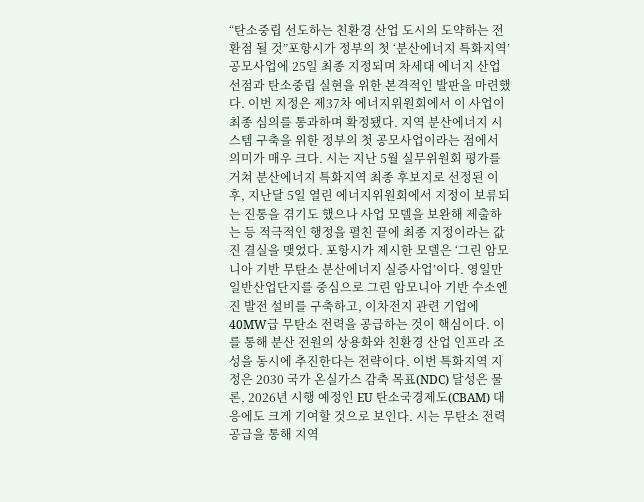“탄소중립 선도하는 친환경 산업 도시의 도약하는 전환점 될 것”포항시가 정부의 첫 ‘분산에너지 특화지역’ 공모사업에 25일 최종 지정되며 차세대 에너지 산업 선점과 탄소중립 실현을 위한 본격적인 발판을 마련했다. 이번 지정은 제37차 에너지위원회에서 이 사업이 최종 심의를 통과하며 확정됐다. 지역 분산에너지 시스템 구축을 위한 정부의 첫 공모사업이라는 점에서 의미가 매우 크다. 시는 지난 5월 실무위원회 평가를 거쳐 분산에너지 특화지역 최종 후보지로 선정된 이후, 지난달 5일 열린 에너지위원회에서 지정이 보류되는 진통을 겪기도 했으나 사업 모델을 보완해 제출하는 등 적극적인 행정을 펼친 끝에 최종 지정이라는 값진 결실을 맺었다. 포항시가 제시한 모델은 ‘그린 암모니아 기반 무탄소 분산에너지 실증사업’이다. 영일만 일반산업단지를 중심으로 그린 암모니아 기반 수소엔진 발전 설비를 구축하고, 이차전지 관련 기업에 40MW급 무탄소 전력을 공급하는 것이 핵심이다. 이를 통해 분산 전원의 상용화와 친환경 산업 인프라 조성을 동시에 추진한다는 전략이다. 이번 특화지역 지정은 2030 국가 온실가스 감축 목표(NDC) 달성은 물론, 2026년 시행 예정인 EU 탄소국경제도(CBAM) 대응에도 크게 기여할 것으로 보인다. 시는 무탄소 전력 공급을 통해 지역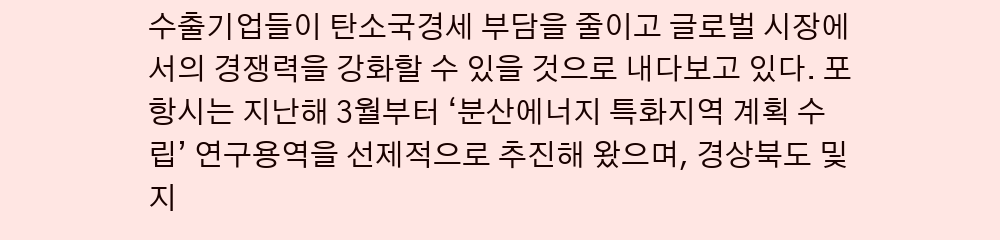수출기업들이 탄소국경세 부담을 줄이고 글로벌 시장에서의 경쟁력을 강화할 수 있을 것으로 내다보고 있다. 포항시는 지난해 3월부터 ‘분산에너지 특화지역 계획 수립’ 연구용역을 선제적으로 추진해 왔으며, 경상북도 및 지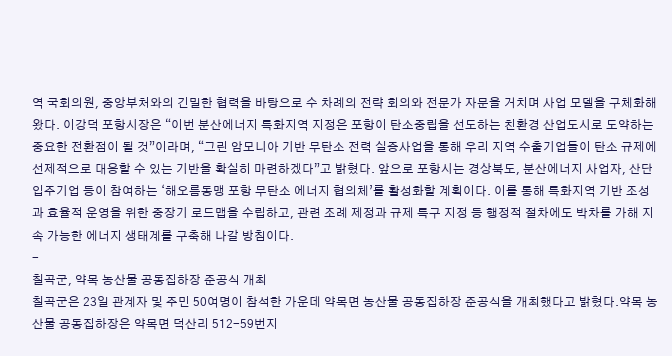역 국회의원, 중앙부처와의 긴밀한 협력을 바탕으로 수 차례의 전략 회의와 전문가 자문을 거치며 사업 모델을 구체화해 왔다. 이강덕 포항시장은 “이번 분산에너지 특화지역 지정은 포항이 탄소중립을 선도하는 친환경 산업도시로 도약하는 중요한 전환점이 될 것”이라며, “그린 암모니아 기반 무탄소 전력 실증사업을 통해 우리 지역 수출기업들이 탄소 규제에 선제적으로 대응할 수 있는 기반을 확실히 마련하겠다”고 밝혔다. 앞으로 포항시는 경상북도, 분산에너지 사업자, 산단 입주기업 등이 참여하는 ‘해오름동맹 포항 무탄소 에너지 협의체’를 활성화할 계획이다. 이를 통해 특화지역 기반 조성과 효율적 운영을 위한 중장기 로드맵을 수립하고, 관련 조례 제정과 규제 특구 지정 등 행정적 절차에도 박차를 가해 지속 가능한 에너지 생태계를 구축해 나갈 방침이다.
-
칠곡군, 약목 농산물 공동집하장 준공식 개최
칠곡군은 23일 관계자 및 주민 50여명이 참석한 가운데 약목면 농산물 공동집하장 준공식을 개최했다고 밝혔다.약목 농산물 공동집하장은 약목면 덕산리 512-59번지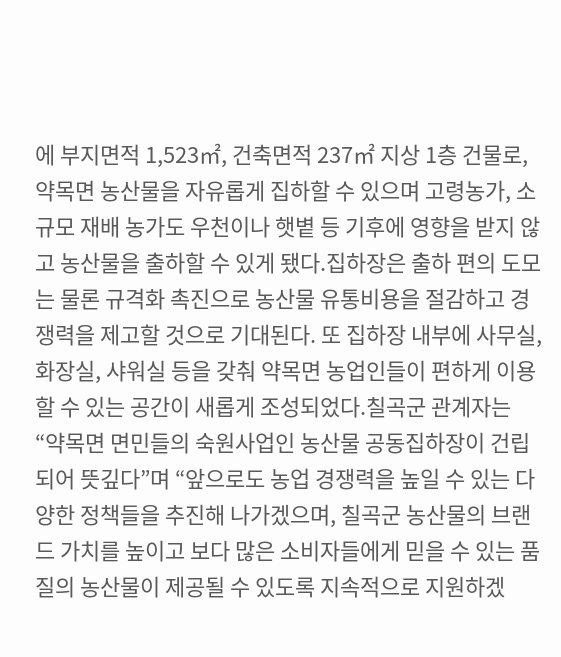에 부지면적 1,523㎡, 건축면적 237㎡ 지상 1층 건물로, 약목면 농산물을 자유롭게 집하할 수 있으며 고령농가, 소규모 재배 농가도 우천이나 햇볕 등 기후에 영향을 받지 않고 농산물을 출하할 수 있게 됐다.집하장은 출하 편의 도모는 물론 규격화 촉진으로 농산물 유통비용을 절감하고 경쟁력을 제고할 것으로 기대된다. 또 집하장 내부에 사무실, 화장실, 샤워실 등을 갖춰 약목면 농업인들이 편하게 이용할 수 있는 공간이 새롭게 조성되었다.칠곡군 관계자는 “약목면 면민들의 숙원사업인 농산물 공동집하장이 건립되어 뜻깊다”며 “앞으로도 농업 경쟁력을 높일 수 있는 다양한 정책들을 추진해 나가겠으며, 칠곡군 농산물의 브랜드 가치를 높이고 보다 많은 소비자들에게 믿을 수 있는 품질의 농산물이 제공될 수 있도록 지속적으로 지원하겠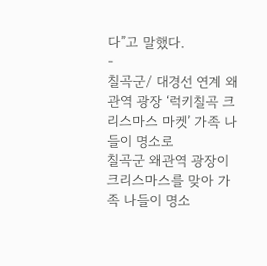다”고 말했다.
-
칠곡군/ 대경선 연계 왜관역 광장 ‘럭키칠곡 크리스마스 마켓’ 가족 나들이 명소로
칠곡군 왜관역 광장이 크리스마스를 맞아 가족 나들이 명소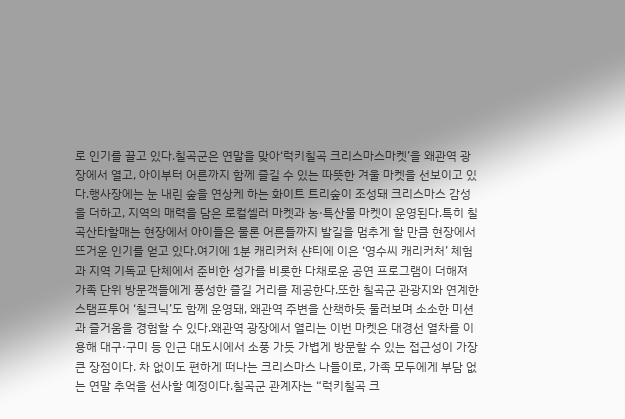로 인기를 끌고 있다.칠곡군은 연말을 맞아‘럭키칠곡 크리스마스마켓’을 왜관역 광장에서 열고, 아이부터 어른까지 함께 즐길 수 있는 따뜻한 겨울 마켓을 선보이고 있다.행사장에는 눈 내린 숲을 연상케 하는 화이트 트리숲이 조성돼 크리스마스 감성을 더하고, 지역의 매력을 담은 로컬셀러 마켓과 농·특산물 마켓이 운영된다.특히 칠곡산타할매는 현장에서 아이들은 물론 어른들까지 발길을 멈추게 할 만큼 현장에서 뜨거운 인기를 얻고 있다.여기에 1분 캐리커처 샨티에 이은 ‘영수씨 캐리커처’ 체험과 지역 기독교 단체에서 준비한 성가를 비롯한 다채로운 공연 프로그램이 더해져 가족 단위 방문객들에게 풍성한 즐길 거리를 제공한다.또한 칠곡군 관광지와 연계한 스탬프투어 ‘칠크닉’도 함께 운영돼, 왜관역 주변을 산책하듯 둘러보며 소소한 미션과 즐거움을 경험할 수 있다.왜관역 광장에서 열리는 이번 마켓은 대경선 열차를 이용해 대구·구미 등 인근 대도시에서 소풍 가듯 가볍게 방문할 수 있는 접근성이 가장 큰 장점이다. 차 없이도 편하게 떠나는 크리스마스 나들이로, 가족 모두에게 부담 없는 연말 추억을 선사할 예정이다.칠곡군 관계자는 “럭키칠곡 크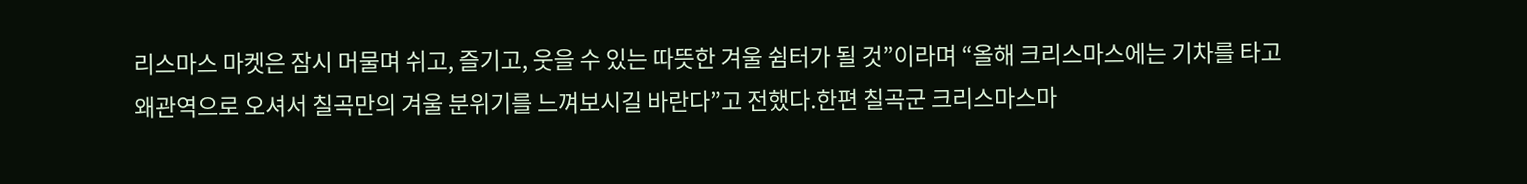리스마스 마켓은 잠시 머물며 쉬고, 즐기고, 웃을 수 있는 따뜻한 겨울 쉼터가 될 것”이라며 “올해 크리스마스에는 기차를 타고 왜관역으로 오셔서 칠곡만의 겨울 분위기를 느껴보시길 바란다”고 전했다.한편 칠곡군 크리스마스마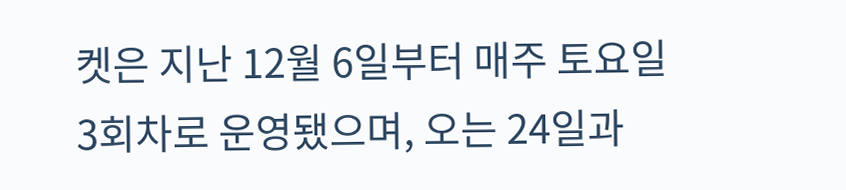켓은 지난 12월 6일부터 매주 토요일 3회차로 운영됐으며, 오는 24일과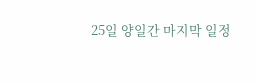25일 양일간 마지막 일정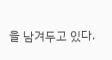을 남겨두고 있다.